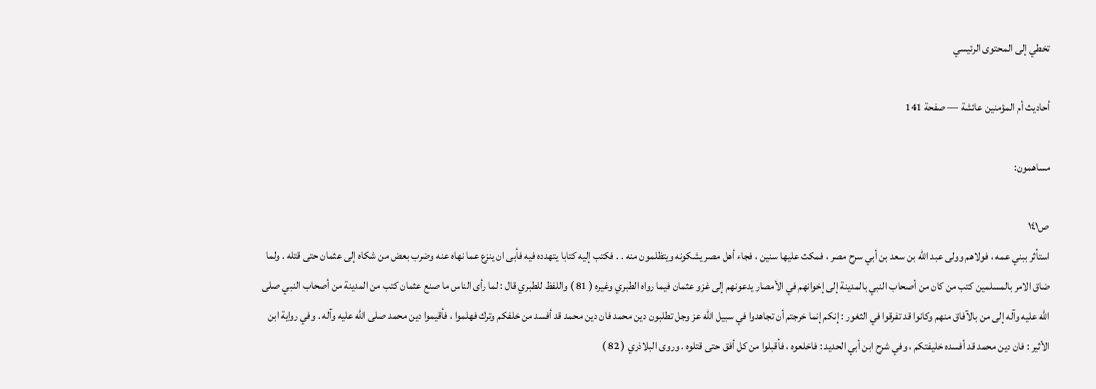تخطي إلى المحتوى الرئيسي

أحاديث أم المؤمنين عائشة — صفحة 141

مساهمون:

ص١٤١
استأثر ببني عمه ، فولاهم وولى عبد الله بن سعد بن أبي سرح مصر ، فمكث عليها سنين ، فجاء أهل مصر يشكونه ويتظلمون منه . . فكتب إليه كتابا يتهدده فيه فأبى ان ينزع عما نهاه عنه وضرب بعض من شكاه إلى عثمان حتى قتله . ولما ضاق الامر بالمسلمين كتب من كان من أصحاب النبي بالمدينة إلى إخوانهم في الأمصار يدعونهم إلى غزو عثمان فيما رواه الطبري وغيره ( 81 ) واللفظ للطبري قال : لما رأى الناس ما صنع عثمان كتب من المدينة من أصحاب النبي صلى الله عليه وآله إلى من بالآفاق منهم وكانوا قد تفرقوا في الثغور : إنكم إنما خرجتم أن تجاهدوا في سبيل الله عز وجل تطلبون دين محمد فان دين محمد قد أفسد من خلفكم وترك فهلموا ، فأقيموا دين محمد صلى الله عليه وآله . وفي رواية ابن الأثير : فان دين محمد قد أفسده خليفتكم ، وفي شرح ابن أبي الحديد : فاخلعوه ، فأقبلوا من كل أفق حتى قتلوه . وروى البلاذري ( 82 )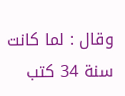وقال : لما كانت سنة 34 كتب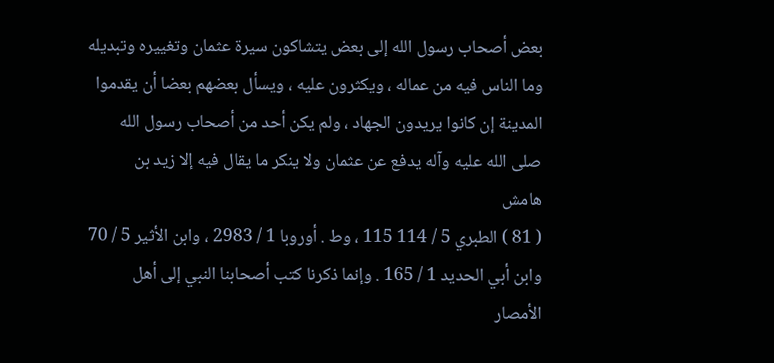بعض أصحاب رسول الله إلى بعض يتشاكون سيرة عثمان وتغييره وتبديله وما الناس فيه من عماله ، ويكثرون عليه ، ويسأل بعضهم بعضا أن يقدموا المدينة إن كانوا يريدون الجهاد ، ولم يكن أحد من أصحاب رسول الله صلى الله عليه وآله يدفع عن عثمان ولا ينكر ما يقال فيه إلا زيد بن
هامش
( 81 ) الطبري 5 / 114 115 ، وط . أوروبا 1 / 2983 ، وابن الأثير 5 / 70 وابن أبي الحديد 1 / 165 . وإنما ذكرنا كتب أصحابنا النبي إلى أهل الأمصار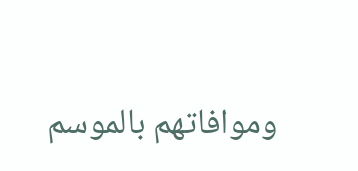وموافاتهم بالموسم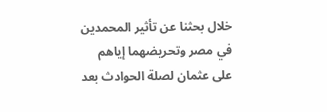خلال بحثنا عن تأثير المحمدين في مصر وتحريضهما إياهم على عثمان لصلة الحوادث بعد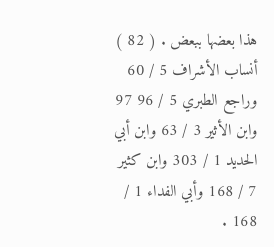هذا بعضها ببعض . ( 82 ) أنساب الأشراف 5 / 60 وراجع الطبري 5 / 96 97 وابن الأثير 3 / 63 وابن أبي الحديد 1 / 303 وابن كثير 7 / 168 وأبي الفداء 1 / 168 .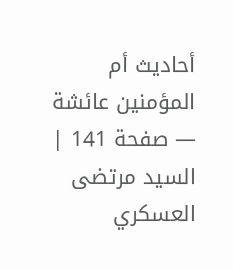أحاديث أم المؤمنين عائشة — صفحة 141 | السيد مرتضى العسكري